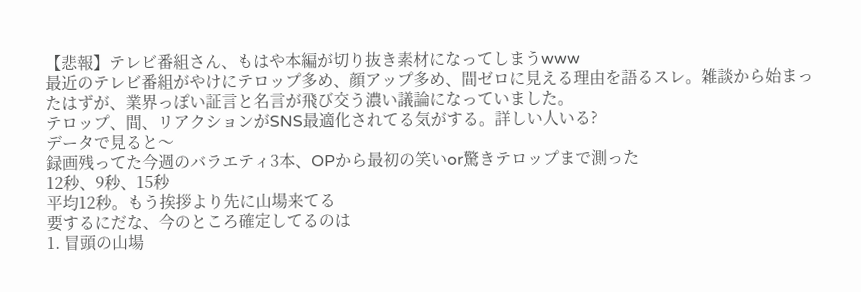【悲報】テレビ番組さん、もはや本編が切り抜き素材になってしまうwww
最近のテレビ番組がやけにテロップ多め、顔アップ多め、間ゼロに見える理由を語るスレ。雑談から始まったはずが、業界っぽい証言と名言が飛び交う濃い議論になっていました。
テロップ、間、リアクションがSNS最適化されてる気がする。詳しい人いる?
データで見ると〜
録画残ってた今週のバラエティ3本、OPから最初の笑いor驚きテロップまで測った
12秒、9秒、15秒
平均12秒。もう挨拶より先に山場来てる
要するにだな、今のところ確定してるのは
1. 冒頭の山場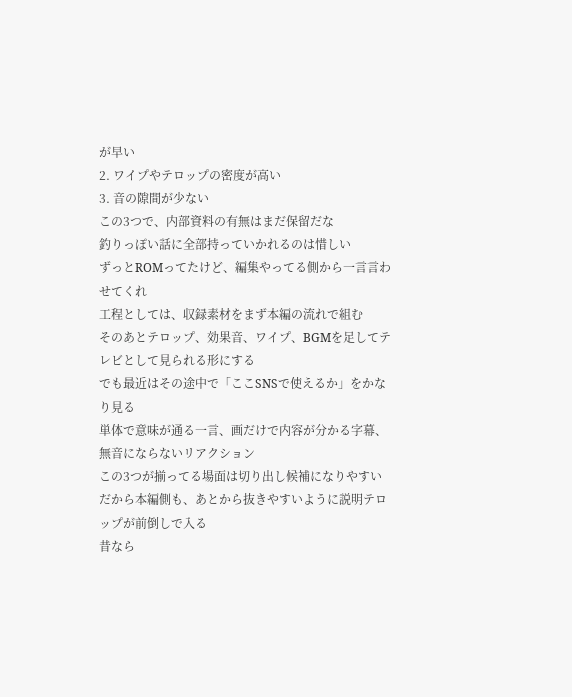が早い
2. ワイプやテロップの密度が高い
3. 音の隙間が少ない
この3つで、内部資料の有無はまだ保留だな
釣りっぽい話に全部持っていかれるのは惜しい
ずっとROMってたけど、編集やってる側から一言言わせてくれ
工程としては、収録素材をまず本編の流れで組む
そのあとテロップ、効果音、ワイプ、BGMを足してテレビとして見られる形にする
でも最近はその途中で「ここSNSで使えるか」をかなり見る
単体で意味が通る一言、画だけで内容が分かる字幕、無音にならないリアクション
この3つが揃ってる場面は切り出し候補になりやすい
だから本編側も、あとから抜きやすいように説明テロップが前倒しで入る
昔なら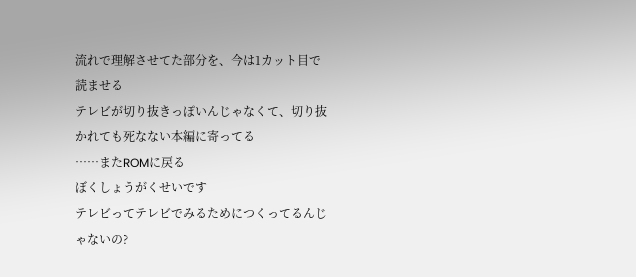流れで理解させてた部分を、今は1カット目で読ませる
テレビが切り抜きっぽいんじゃなくて、切り抜かれても死なない本編に寄ってる
……またROMに戻る
ぼくしょうがくせいです
テレビってテレビでみるためにつくってるんじゃないの?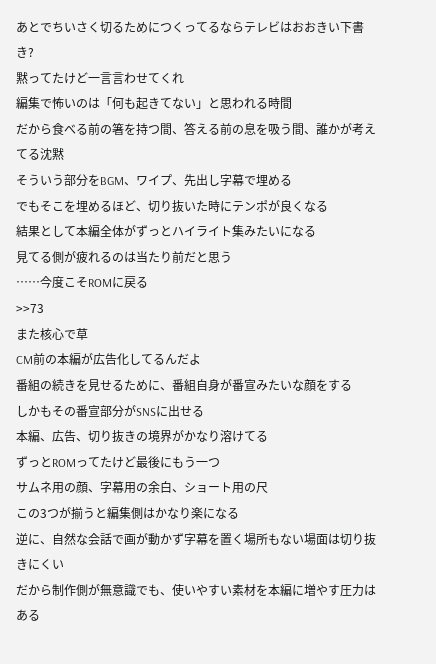あとでちいさく切るためにつくってるならテレビはおおきい下書き?
黙ってたけど一言言わせてくれ
編集で怖いのは「何も起きてない」と思われる時間
だから食べる前の箸を持つ間、答える前の息を吸う間、誰かが考えてる沈黙
そういう部分をBGM、ワイプ、先出し字幕で埋める
でもそこを埋めるほど、切り抜いた時にテンポが良くなる
結果として本編全体がずっとハイライト集みたいになる
見てる側が疲れるのは当たり前だと思う
……今度こそROMに戻る
>>73
また核心で草
CM前の本編が広告化してるんだよ
番組の続きを見せるために、番組自身が番宣みたいな顔をする
しかもその番宣部分がSNSに出せる
本編、広告、切り抜きの境界がかなり溶けてる
ずっとROMってたけど最後にもう一つ
サムネ用の顔、字幕用の余白、ショート用の尺
この3つが揃うと編集側はかなり楽になる
逆に、自然な会話で画が動かず字幕を置く場所もない場面は切り抜きにくい
だから制作側が無意識でも、使いやすい素材を本編に増やす圧力はある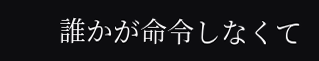誰かが命令しなくて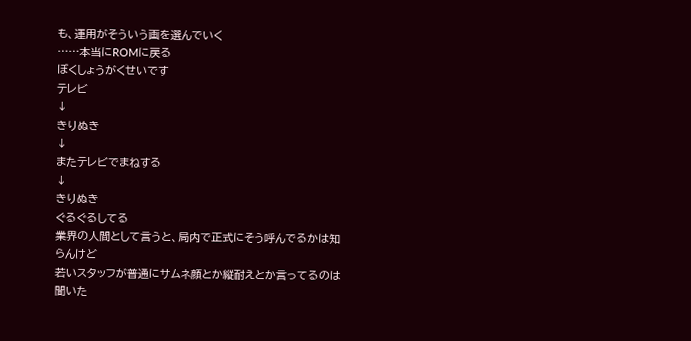も、運用がそういう画を選んでいく
……本当にROMに戻る
ぼくしょうがくせいです
テレビ
↓
きりぬき
↓
またテレビでまねする
↓
きりぬき
ぐるぐるしてる
業界の人間として言うと、局内で正式にそう呼んでるかは知らんけど
若いスタッフが普通にサムネ顔とか縦耐えとか言ってるのは聞いた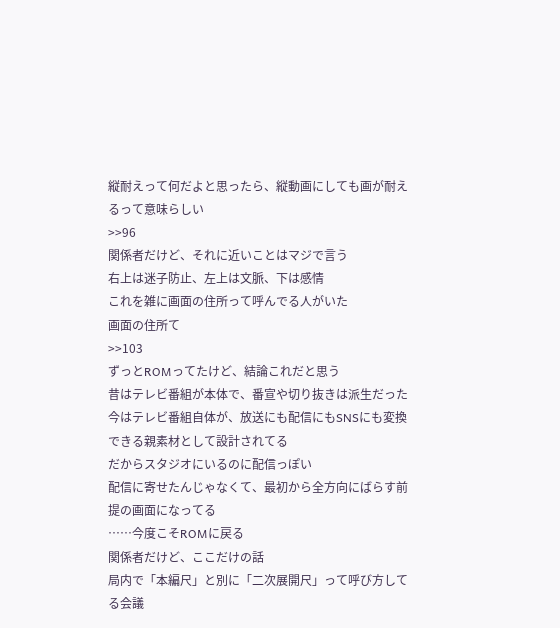縦耐えって何だよと思ったら、縦動画にしても画が耐えるって意味らしい
>>96
関係者だけど、それに近いことはマジで言う
右上は迷子防止、左上は文脈、下は感情
これを雑に画面の住所って呼んでる人がいた
画面の住所て
>>103
ずっとROMってたけど、結論これだと思う
昔はテレビ番組が本体で、番宣や切り抜きは派生だった
今はテレビ番組自体が、放送にも配信にもSNSにも変換できる親素材として設計されてる
だからスタジオにいるのに配信っぽい
配信に寄せたんじゃなくて、最初から全方向にばらす前提の画面になってる
……今度こそROMに戻る
関係者だけど、ここだけの話
局内で「本編尺」と別に「二次展開尺」って呼び方してる会議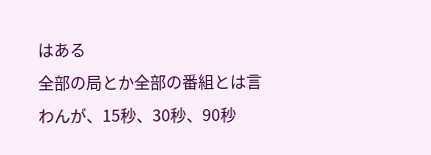はある
全部の局とか全部の番組とは言わんが、15秒、30秒、90秒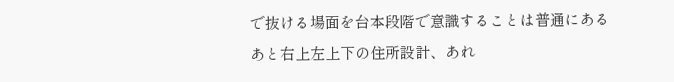で抜ける場面を台本段階で意識することは普通にある
あと右上左上下の住所設計、あれ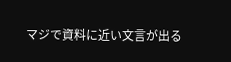マジで資料に近い文言が出る